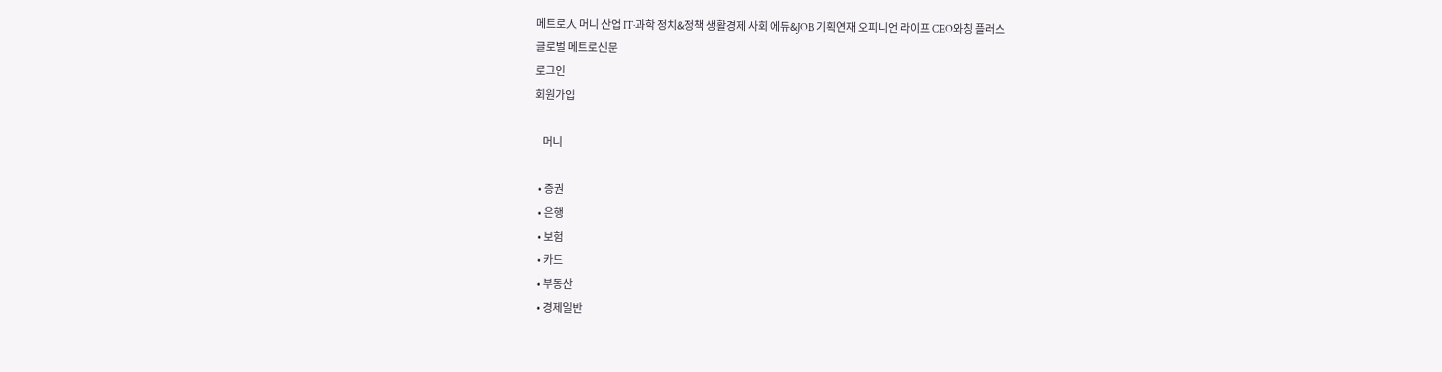메트로人 머니 산업 IT·과학 정치&정책 생활경제 사회 에듀&JOB 기획연재 오피니언 라이프 CEO와칭 플러스
글로벌 메트로신문
로그인
회원가입

    머니

  • 증권
  • 은행
  • 보험
  • 카드
  • 부동산
  • 경제일반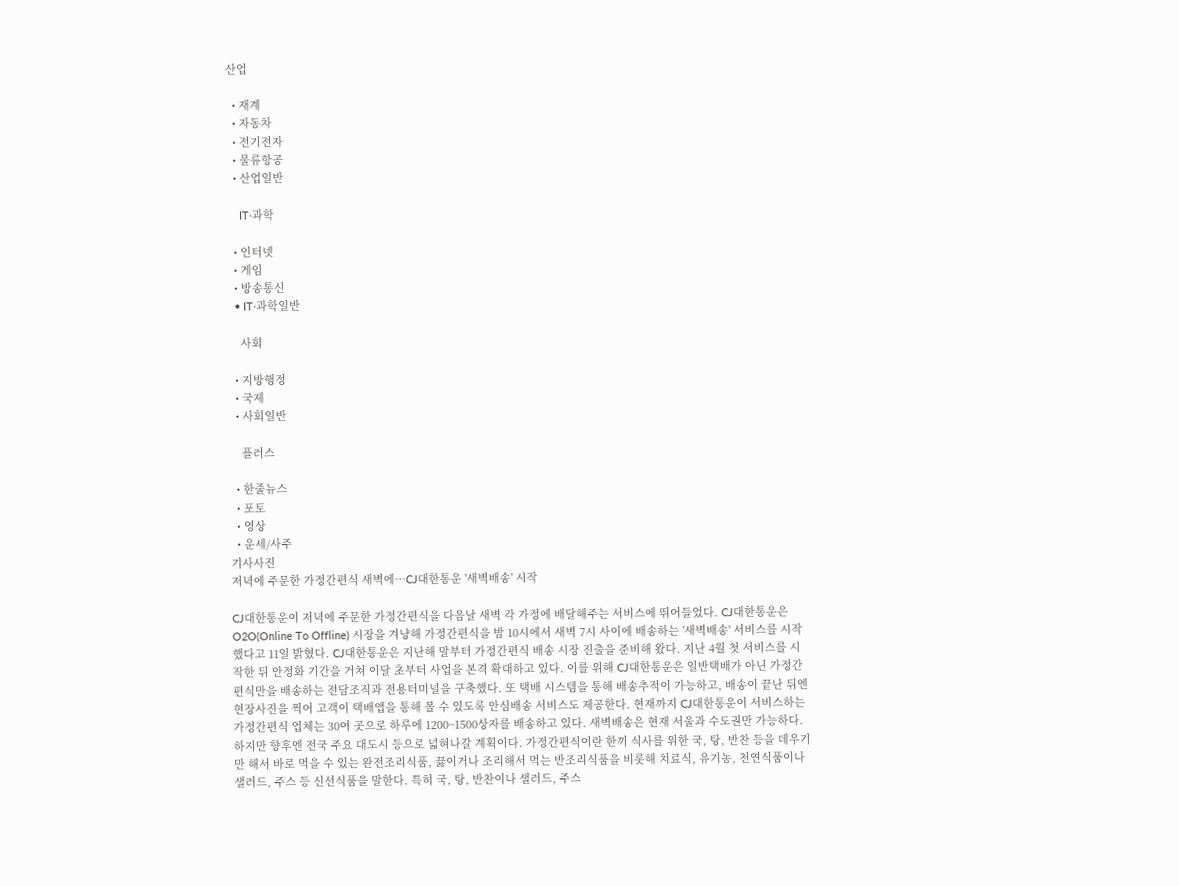산업

  • 재계
  • 자동차
  • 전기전자
  • 물류항공
  • 산업일반

    IT·과학

  • 인터넷
  • 게임
  • 방송통신
  • IT·과학일반

    사회

  • 지방행정
  • 국제
  • 사회일반

    플러스

  • 한줄뉴스
  • 포토
  • 영상
  • 운세/사주
기사사진
저녁에 주문한 가정간편식 새벽에…CJ대한통운 '새벽배송' 시작

CJ대한통운이 저녁에 주문한 가정간편식을 다음날 새벽 각 가정에 배달해주는 서비스에 뛰어들었다. CJ대한통운은 O2O(Online To Offline) 시장을 겨냥해 가정간편식을 밤 10시에서 새벽 7시 사이에 배송하는 '새벽배송' 서비스를 시작했다고 11일 밝혔다. CJ대한통운은 지난해 말부터 가정간편식 배송 시장 진출을 준비해 왔다. 지난 4월 첫 서비스를 시작한 뒤 안정화 기간을 거쳐 이달 초부터 사업을 본격 확대하고 있다. 이를 위해 CJ대한통운은 일반택배가 아닌 가정간편식만을 배송하는 전담조직과 전용터미널을 구축했다. 또 택배 시스템을 통해 배송추적이 가능하고, 배송이 끝난 뒤엔 현장사진을 찍어 고객이 택배앱을 통해 볼 수 있도록 안심배송 서비스도 제공한다. 현재까지 CJ대한통운이 서비스하는 가정간편식 업체는 30여 곳으로 하루에 1200~1500상자를 배송하고 있다. 새벽배송은 현재 서울과 수도권만 가능하다. 하지만 향후엔 전국 주요 대도시 등으로 넓혀나갈 계획이다. 가정간편식이란 한끼 식사를 위한 국, 탕, 반찬 등을 데우기만 해서 바로 먹을 수 있는 완전조리식품, 끓이거나 조리해서 먹는 반조리식품을 비롯해 치료식, 유기농, 천연식품이나 샐러드, 주스 등 신선식품을 말한다. 특히 국, 탕, 반찬이나 샐러드, 주스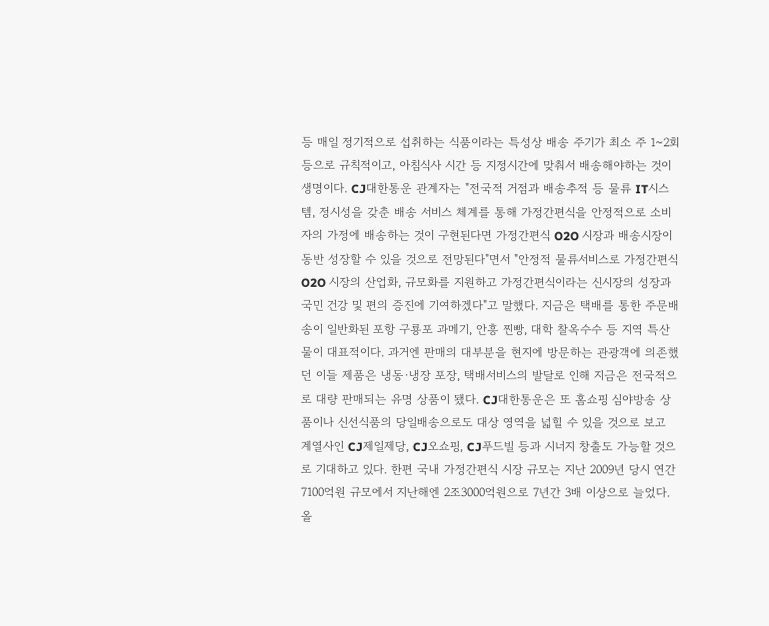등 매일 정기적으로 섭취하는 식품이라는 특성상 배송 주기가 최소 주 1~2회 등으로 규칙적이고, 아침식사 시간 등 지정시간에 맞춰서 배송해야하는 것이 생명이다. CJ대한통운 관계자는 "전국적 거점과 배송추적 등 물류 IT시스템, 정시성을 갖춘 배송 서비스 체계를 통해 가정간편식을 안정적으로 소비자의 가정에 배송하는 것이 구현된다면 가정간편식 O2O 시장과 배송시장이 동반 성장할 수 있을 것으로 전망된다"면서 "안정적 물류서비스로 가정간편식 O2O 시장의 산업화, 규모화를 지원하고 가정간편식이라는 신시장의 성장과 국민 건강 및 편의 증진에 기여하겠다"고 말했다. 지금은 택배를 통한 주문배송이 일반화된 포항 구룡포 과메기, 안흥 찐빵, 대학 찰옥수수 등 지역 특산물이 대표적이다. 과거엔 판매의 대부분을 현지에 방문하는 관광객에 의존했던 이들 제품은 냉동·냉장 포장, 택배서비스의 발달로 인해 지금은 전국적으로 대량 판매되는 유명 상품이 됐다. CJ대한통운은 또 홈쇼핑 심야방송 상품이나 신선식품의 당일배송으로도 대상 영역을 넓힐 수 있을 것으로 보고 계열사인 CJ제일제당, CJ오쇼핑, CJ푸드빌 등과 시너지 창출도 가능할 것으로 기대하고 있다. 한편 국내 가정간편식 시장 규모는 지난 2009년 당시 연간 7100억원 규모에서 지난해엔 2조3000억원으로 7년간 3배 이상으로 늘었다. 올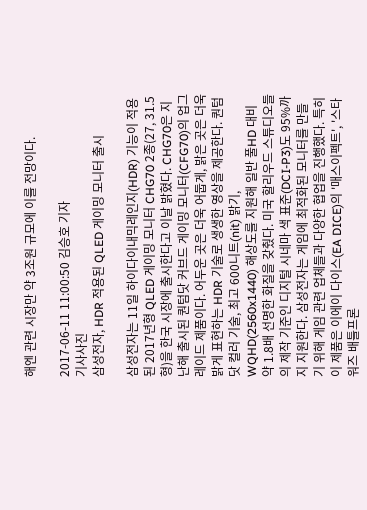해엔 관련 시장만 약 3조원 규모에 이를 전망이다.

2017-06-11 11:00:50 김승호 기자
기사사진
삼성전자, HDR 적용된 QLED 게이밍 모니터 출시

삼성전자는 11일 하이다이내믹레인지(HDR) 기능이 적용된 2017년형 QLED 게이밍 모니터 CHG70 2종(27, 31.5형)을 한국 시장에 출시한다고 이날 밝혔다. CHG70은 지난해 출시된 퀀텀닷 커브드 게이밍 모니터(CFG70)의 업그레이드 제품이다. 어두운 곳은 더욱 어둡게, 밝은 곳은 더욱 밝게 표현하는 HDR 기술로 생생한 영상을 제공한다. 퀀텀닷 컬러 기술, 최고 600니트(nit) 밝기, WQHD(2560x1440) 해상도를 지원해 일반 풀HD 대비 약 1.8배 선명한 화질을 갖췄다. 미국 할리우드 스튜디오들의 제작 기준인 디지털 시네마 색 표준(DCI-P3)도 95%까지 지원한다. 삼성전자는 게임에 최적화된 모니터를 만들기 위해 게임 관련 업체들과 다양한 협업을 진행했다. 특히 이 제품은 이에이 다이스(EA DICE)의 '매스이펙트', '스타워즈 배틀프론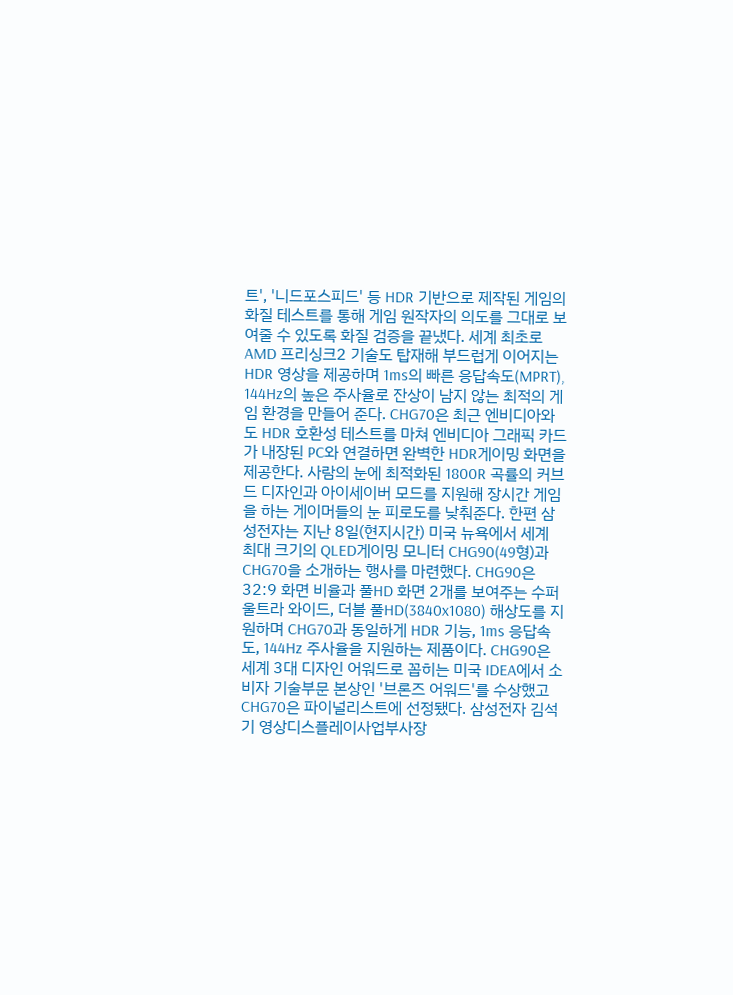트', '니드포스피드' 등 HDR 기반으로 제작된 게임의 화질 테스트를 통해 게임 원작자의 의도를 그대로 보여줄 수 있도록 화질 검증을 끝냈다. 세계 최초로 AMD 프리싱크2 기술도 탑재해 부드럽게 이어지는 HDR 영상을 제공하며 1ms의 빠른 응답속도(MPRT), 144Hz의 높은 주사율로 잔상이 남지 않는 최적의 게임 환경을 만들어 준다. CHG70은 최근 엔비디아와도 HDR 호환성 테스트를 마쳐 엔비디아 그래픽 카드가 내장된 PC와 연결하면 완벽한 HDR게이밍 화면을 제공한다. 사람의 눈에 최적화된 1800R 곡률의 커브드 디자인과 아이세이버 모드를 지원해 장시간 게임을 하는 게이머들의 눈 피로도를 낮춰준다. 한편 삼성전자는 지난 8일(현지시간) 미국 뉴욕에서 세계 최대 크기의 QLED게이밍 모니터 CHG90(49형)과 CHG70을 소개하는 행사를 마련했다. CHG90은 32:9 화면 비율과 풀HD 화면 2개를 보여주는 수퍼 울트라 와이드, 더블 풀HD(3840x1080) 해상도를 지원하며 CHG70과 동일하게 HDR 기능, 1ms 응답속도, 144Hz 주사율을 지원하는 제품이다. CHG90은 세계 3대 디자인 어워드로 꼽히는 미국 IDEA에서 소비자 기술부문 본상인 '브론즈 어워드'를 수상했고 CHG70은 파이널리스트에 선정됐다. 삼성전자 김석기 영상디스플레이사업부사장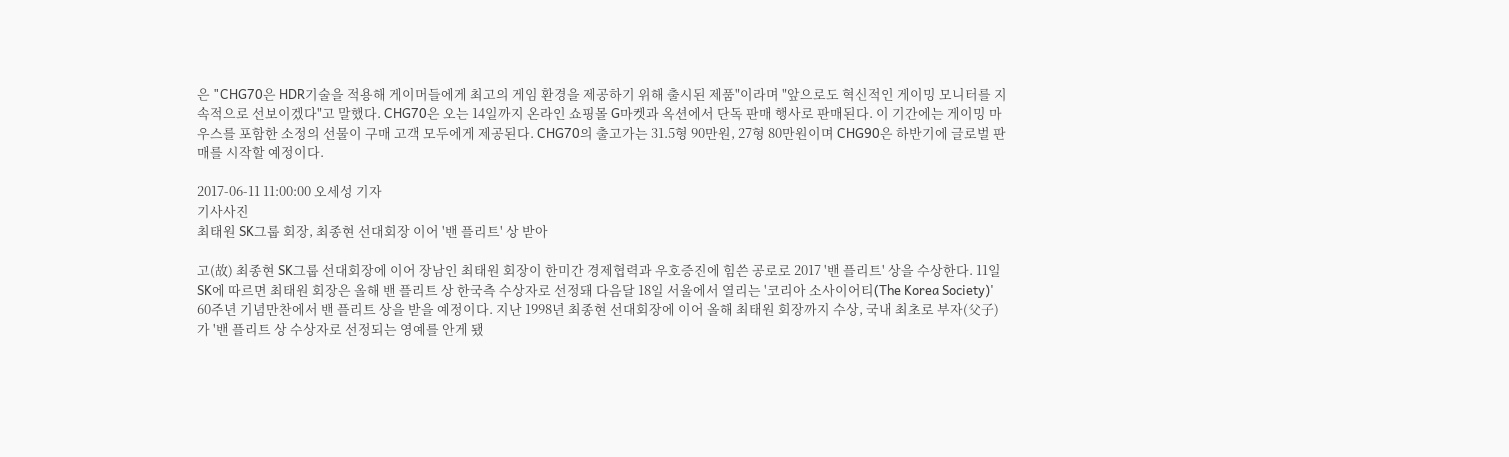은 "CHG70은 HDR기술을 적용해 게이머들에게 최고의 게임 환경을 제공하기 위해 출시된 제품"이라며 "앞으로도 혁신적인 게이밍 모니터를 지속적으로 선보이겠다"고 말했다. CHG70은 오는 14일까지 온라인 쇼핑몰 G마켓과 옥션에서 단독 판매 행사로 판매된다. 이 기간에는 게이밍 마우스를 포함한 소정의 선물이 구매 고객 모두에게 제공된다. CHG70의 출고가는 31.5형 90만원, 27형 80만원이며 CHG90은 하반기에 글로벌 판매를 시작할 예정이다.

2017-06-11 11:00:00 오세성 기자
기사사진
최태원 SK그룹 회장, 최종현 선대회장 이어 '밴 플리트' 상 받아

고(故) 최종현 SK그룹 선대회장에 이어 장남인 최태원 회장이 한미간 경제협력과 우호증진에 힘쓴 공로로 2017 '밴 플리트' 상을 수상한다. 11일 SK에 따르면 최태원 회장은 올해 밴 플리트 상 한국측 수상자로 선정돼 다음달 18일 서울에서 열리는 '코리아 소사이어티(The Korea Society)' 60주년 기념만찬에서 밴 플리트 상을 받을 예정이다. 지난 1998년 최종현 선대회장에 이어 올해 최태원 회장까지 수상, 국내 최초로 부자(父子)가 '밴 플리트 상 수상자로 선정되는 영예를 안게 됐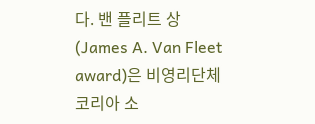다. 밴 플리트 상(James A. Van Fleet award)은 비영리단체 코리아 소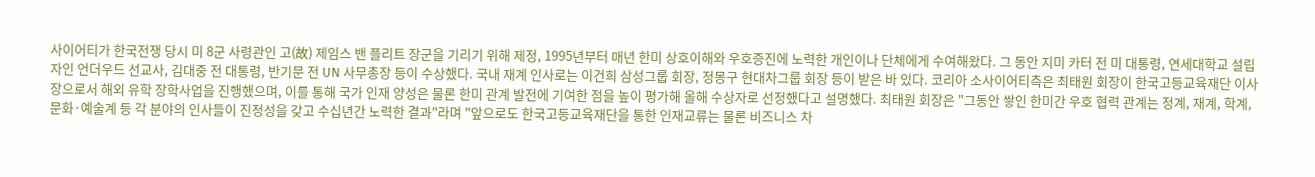사이어티가 한국전쟁 당시 미 8군 사령관인 고(故) 제임스 밴 플리트 장군을 기리기 위해 제정, 1995년부터 매년 한미 상호이해와 우호증진에 노력한 개인이나 단체에게 수여해왔다. 그 동안 지미 카터 전 미 대통령, 연세대학교 설립자인 언더우드 선교사, 김대중 전 대통령, 반기문 전 UN 사무총장 등이 수상했다. 국내 재계 인사로는 이건희 삼성그룹 회장, 정몽구 현대차그룹 회장 등이 받은 바 있다. 코리아 소사이어티측은 최태원 회장이 한국고등교육재단 이사장으로서 해외 유학 장학사업을 진행했으며, 이를 통해 국가 인재 양성은 물론 한미 관계 발전에 기여한 점을 높이 평가해 올해 수상자로 선정했다고 설명했다. 최태원 회장은 "그동안 쌓인 한미간 우호 협력 관계는 정계, 재계, 학계, 문화·예술계 등 각 분야의 인사들이 진정성을 갖고 수십년간 노력한 결과"라며 "앞으로도 한국고등교육재단을 통한 인재교류는 물론 비즈니스 차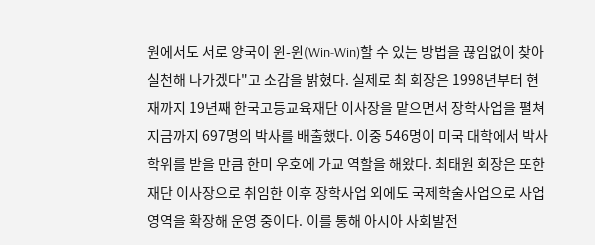원에서도 서로 양국이 윈-윈(Win-Win)할 수 있는 방법을 끊임없이 찾아 실천해 나가겠다"고 소감을 밝혔다. 실제로 최 회장은 1998년부터 현재까지 19년째 한국고등교육재단 이사장을 맡으면서 장학사업을 펼쳐 지금까지 697명의 박사를 배출했다. 이중 546명이 미국 대학에서 박사 학위를 받을 만큼 한미 우호에 가교 역할을 해왔다. 최태원 회장은 또한 재단 이사장으로 취임한 이후 장학사업 외에도 국제학술사업으로 사업 영역을 확장해 운영 중이다. 이를 통해 아시아 사회발전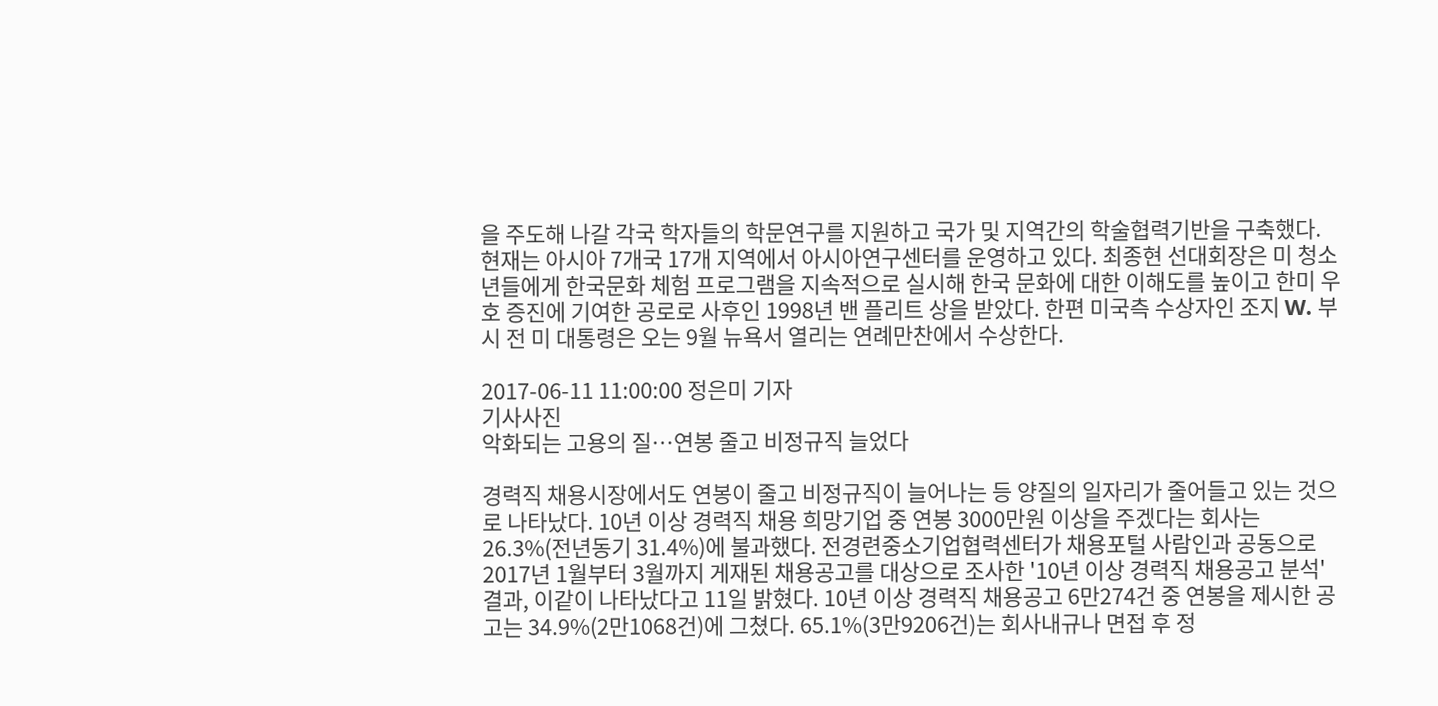을 주도해 나갈 각국 학자들의 학문연구를 지원하고 국가 및 지역간의 학술협력기반을 구축했다. 현재는 아시아 7개국 17개 지역에서 아시아연구센터를 운영하고 있다. 최종현 선대회장은 미 청소년들에게 한국문화 체험 프로그램을 지속적으로 실시해 한국 문화에 대한 이해도를 높이고 한미 우호 증진에 기여한 공로로 사후인 1998년 밴 플리트 상을 받았다. 한편 미국측 수상자인 조지 W. 부시 전 미 대통령은 오는 9월 뉴욕서 열리는 연례만찬에서 수상한다.

2017-06-11 11:00:00 정은미 기자
기사사진
악화되는 고용의 질…연봉 줄고 비정규직 늘었다

경력직 채용시장에서도 연봉이 줄고 비정규직이 늘어나는 등 양질의 일자리가 줄어들고 있는 것으로 나타났다. 10년 이상 경력직 채용 희망기업 중 연봉 3000만원 이상을 주겠다는 회사는 26.3%(전년동기 31.4%)에 불과했다. 전경련중소기업협력센터가 채용포털 사람인과 공동으로 2017년 1월부터 3월까지 게재된 채용공고를 대상으로 조사한 '10년 이상 경력직 채용공고 분석' 결과, 이같이 나타났다고 11일 밝혔다. 10년 이상 경력직 채용공고 6만274건 중 연봉을 제시한 공고는 34.9%(2만1068건)에 그쳤다. 65.1%(3만9206건)는 회사내규나 면접 후 정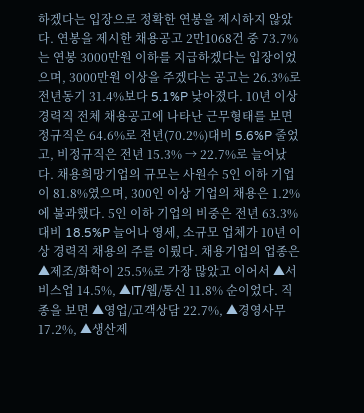하겠다는 입장으로 정확한 연봉을 제시하지 않았다. 연봉을 제시한 채용공고 2만1068건 중 73.7%는 연봉 3000만원 이하를 지급하겠다는 입장이었으며, 3000만원 이상을 주겠다는 공고는 26.3%로 전년동기 31.4%보다 5.1%P 낮아졌다. 10년 이상 경력직 전체 채용공고에 나타난 근무형태를 보면 정규직은 64.6%로 전년(70.2%)대비 5.6%P 줄었고, 비정규직은 전년 15.3% → 22.7%로 늘어났다. 채용희망기업의 규모는 사원수 5인 이하 기업이 81.8%였으며, 300인 이상 기업의 채용은 1.2%에 불과했다. 5인 이하 기업의 비중은 전년 63.3%대비 18.5%P 늘어나 영세, 소규모 업체가 10년 이상 경력직 채용의 주를 이뤘다. 채용기업의 업종은 ▲제조/화학이 25.5%로 가장 많았고 이어서 ▲서비스업 14.5%, ▲IT/웹/통신 11.8% 순이었다. 직종을 보면 ▲영업/고객상담 22.7%, ▲경영사무 17.2%, ▲생산제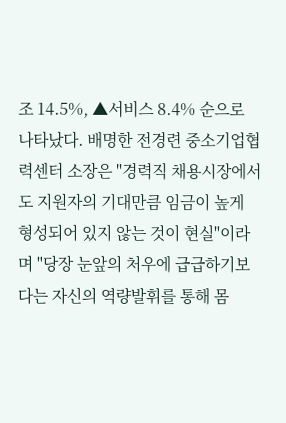조 14.5%, ▲서비스 8.4% 순으로 나타났다. 배명한 전경련 중소기업협력센터 소장은 "경력직 채용시장에서도 지원자의 기대만큼 임금이 높게 형성되어 있지 않는 것이 현실"이라며 "당장 눈앞의 처우에 급급하기보다는 자신의 역량발휘를 통해 몸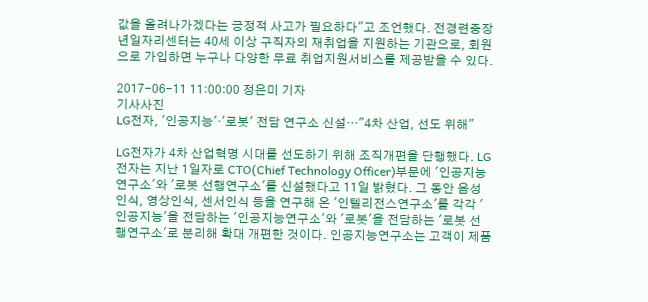값을 올려나가겠다는 긍정적 사고가 필요하다"고 조언했다. 전경련중장년일자리센터는 40세 이상 구직자의 재취업을 지원하는 기관으로, 회원으로 가입하면 누구나 다양한 무료 취업지원서비스를 제공받을 수 있다.

2017-06-11 11:00:00 정은미 기자
기사사진
LG전자, '인공지능'·'로봇' 전담 연구소 신설…"4차 산업, 선도 위해"

LG전자가 4차 산업혁명 시대를 선도하기 위해 조직개편을 단행했다. LG전자는 지난 1일자로 CTO(Chief Technology Officer)부문에 '인공지능연구소'와 '로봇 선행연구소'를 신설했다고 11일 밝혔다. 그 동안 음성인식, 영상인식, 센서인식 등을 연구해 온 '인텔리전스연구소'를 각각 '인공지능'을 전담하는 '인공지능연구소'와 '로봇'을 전담하는 '로봇 선행연구소'로 분리해 확대 개편한 것이다. 인공지능연구소는 고객이 제품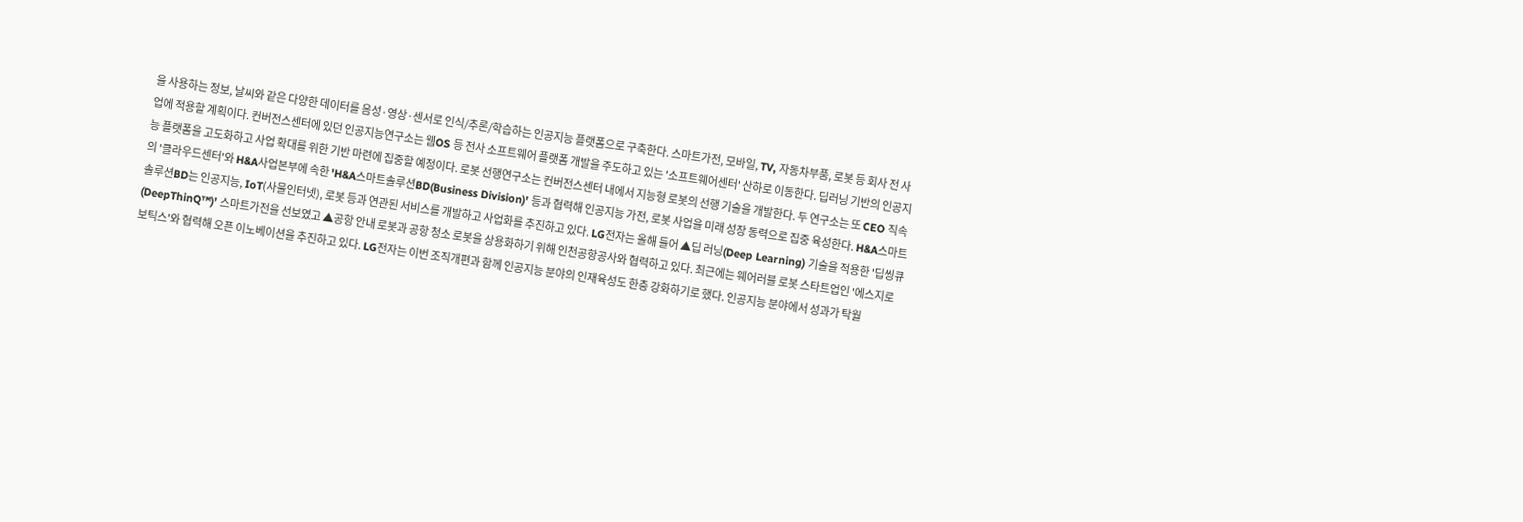을 사용하는 정보, 날씨와 같은 다양한 데이터를 음성·영상·센서로 인식/추론/학습하는 인공지능 플랫폼으로 구축한다. 스마트가전, 모바일, TV, 자동차부품, 로봇 등 회사 전 사업에 적용할 계획이다. 컨버전스센터에 있던 인공지능연구소는 웹OS 등 전사 소프트웨어 플랫폼 개발을 주도하고 있는 '소프트웨어센터' 산하로 이동한다. 딥러닝 기반의 인공지능 플랫폼을 고도화하고 사업 확대를 위한 기반 마련에 집중할 예정이다. 로봇 선행연구소는 컨버전스센터 내에서 지능형 로봇의 선행 기술을 개발한다. 두 연구소는 또 CEO 직속의 '클라우드센터'와 H&A사업본부에 속한 'H&A스마트솔루션BD(Business Division)' 등과 협력해 인공지능 가전, 로봇 사업을 미래 성장 동력으로 집중 육성한다. H&A스마트솔루션BD는 인공지능, IoT(사물인터넷), 로봇 등과 연관된 서비스를 개발하고 사업화를 추진하고 있다. LG전자는 올해 들어 ▲딥 러닝(Deep Learning) 기술을 적용한 '딥씽큐(DeepThinQ™)' 스마트가전을 선보였고 ▲공항 안내 로봇과 공항 청소 로봇을 상용화하기 위해 인천공항공사와 협력하고 있다. 최근에는 웨어러블 로봇 스타트업인 '에스지로보틱스'와 협력해 오픈 이노베이션을 추진하고 있다. LG전자는 이번 조직개편과 함께 인공지능 분야의 인재육성도 한층 강화하기로 했다. 인공지능 분야에서 성과가 탁월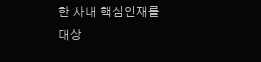한 사내 핵심인재를 대상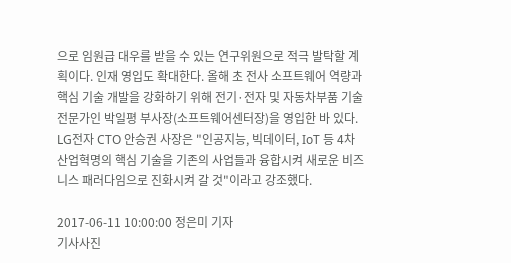으로 임원급 대우를 받을 수 있는 연구위원으로 적극 발탁할 계획이다. 인재 영입도 확대한다. 올해 초 전사 소프트웨어 역량과 핵심 기술 개발을 강화하기 위해 전기·전자 및 자동차부품 기술 전문가인 박일평 부사장(소프트웨어센터장)을 영입한 바 있다. LG전자 CTO 안승권 사장은 "인공지능, 빅데이터, IoT 등 4차 산업혁명의 핵심 기술을 기존의 사업들과 융합시켜 새로운 비즈니스 패러다임으로 진화시켜 갈 것"이라고 강조했다.

2017-06-11 10:00:00 정은미 기자
기사사진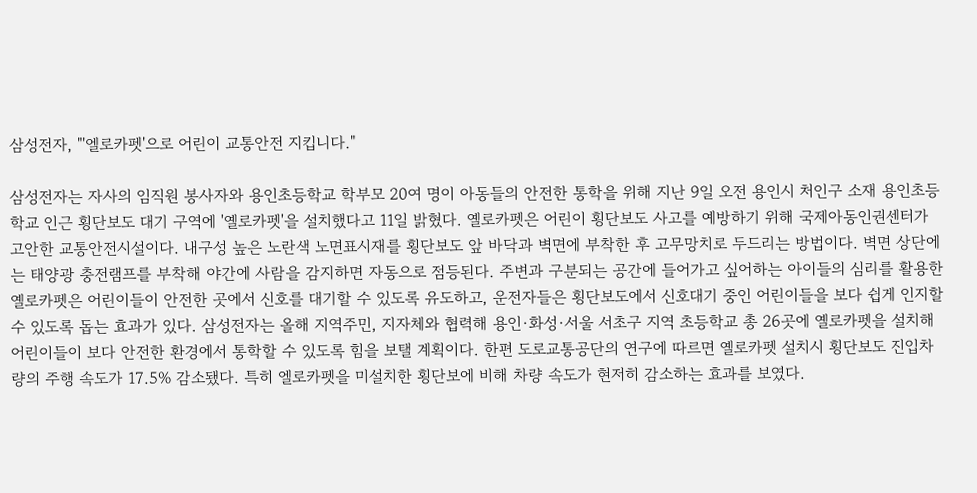삼성전자, "'엘로카펫'으로 어린이 교통안전 지킵니다."

삼성전자는 자사의 임직원 봉사자와 용인초등학교 학부모 20여 명이 아동들의 안전한 통학을 위해 지난 9일 오전 용인시 처인구 소재 용인초등학교 인근 횡단보도 대기 구역에 '옐로카펫'을 설치했다고 11일 밝혔다. 옐로카펫은 어린이 횡단보도 사고를 예방하기 위해 국제아동인권센터가 고안한 교통안전시설이다. 내구성 높은 노란색 노면표시재를 횡단보도 앞 바닥과 벽면에 부착한 후 고무망치로 두드리는 방법이다. 벽면 상단에는 태양광 충전램프를 부착해 야간에 사람을 감지하면 자동으로 점등된다. 주변과 구분되는 공간에 들어가고 싶어하는 아이들의 심리를 활용한 옐로카펫은 어린이들이 안전한 곳에서 신호를 대기할 수 있도록 유도하고, 운전자들은 횡단보도에서 신호대기 중인 어린이들을 보다 쉽게 인지할 수 있도록 돕는 효과가 있다. 삼성전자는 올해 지역주민, 지자체와 협력해 용인·화성·서울 서초구 지역 초등학교 총 26곳에 옐로카펫을 설치해 어린이들이 보다 안전한 환경에서 통학할 수 있도록 힘을 보탤 계획이다. 한편 도로교통공단의 연구에 따르면 옐로카펫 설치시 횡단보도 진입차량의 주행 속도가 17.5% 감소됐다. 특히 엘로카펫을 미설치한 횡단보에 비해 차량 속도가 현저히 감소하는 효과를 보였다.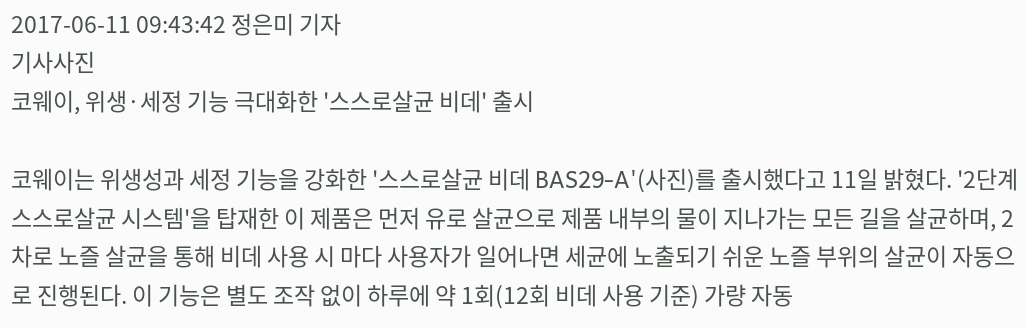2017-06-11 09:43:42 정은미 기자
기사사진
코웨이, 위생·세정 기능 극대화한 '스스로살균 비데' 출시

코웨이는 위생성과 세정 기능을 강화한 '스스로살균 비데 BAS29-A'(사진)를 출시했다고 11일 밝혔다. '2단계 스스로살균 시스템'을 탑재한 이 제품은 먼저 유로 살균으로 제품 내부의 물이 지나가는 모든 길을 살균하며, 2차로 노즐 살균을 통해 비데 사용 시 마다 사용자가 일어나면 세균에 노출되기 쉬운 노즐 부위의 살균이 자동으로 진행된다. 이 기능은 별도 조작 없이 하루에 약 1회(12회 비데 사용 기준) 가량 자동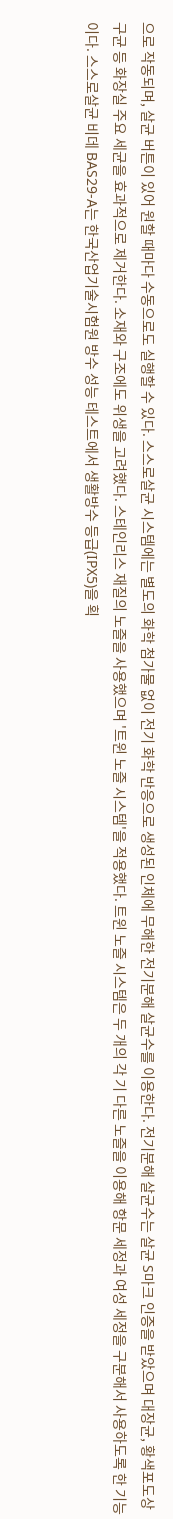으로 작동되며, 살균 버튼이 있어 원할 때마다 수동으로도 실행할 수 있다. 스스로살균 시스템에는 별도의 화학 첨가물 없이 전기 화학 반응으로 생성된 인체에 무해한 전기분해 살균수를 이용한다. 전기분해 살균수는 살균 S마크 인증을 받았으며 대장균, 황색포도상구균 등 화장실 주요 세균을 효과적으로 제거한다. 소재와 구조에도 위생을 고려했다. 스테인리스 재질의 노즐을 사용했으며 '트윈 노즐 시스템'을 적용했다. 트윈 노즐 시스템은 두 개의 각 기 다른 노즐을 이용해 항문 세정과 여성 세정을 구분해서 사용하도록 한 기능이다. 스스로살균 비데 BAS29-A는 한국산업기술시험원 방수 성능 테스트에서 생활방수 등급(IPX5)을 획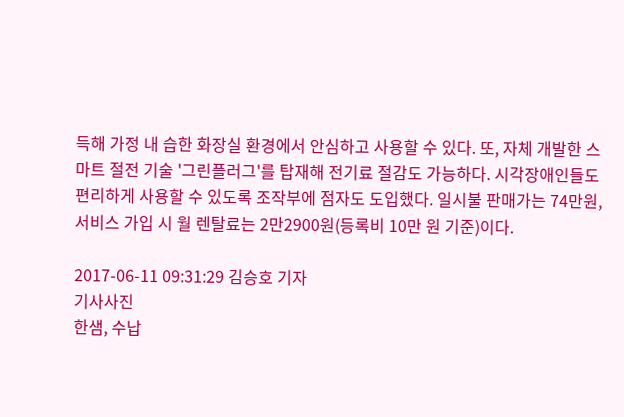득해 가정 내 습한 화장실 환경에서 안심하고 사용할 수 있다. 또, 자체 개발한 스마트 절전 기술 '그린플러그'를 탑재해 전기료 절감도 가능하다. 시각장애인들도 편리하게 사용할 수 있도록 조작부에 점자도 도입했다. 일시불 판매가는 74만원, 서비스 가입 시 월 렌탈료는 2만2900원(등록비 10만 원 기준)이다.

2017-06-11 09:31:29 김승호 기자
기사사진
한샘, 수납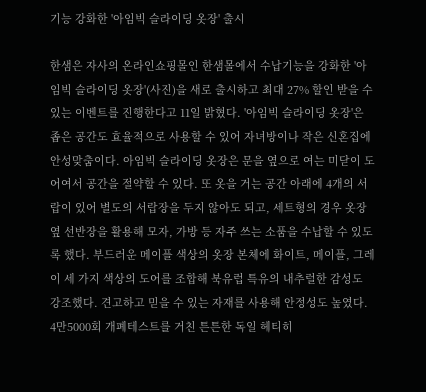기능 강화한 '아임빅 슬라이딩 옷장' 출시

한샘은 자사의 온라인쇼핑몰인 한샘몰에서 수납기능을 강화한 '아임빅 슬라이딩 옷장'(사진)을 새로 출시하고 최대 27% 할인 받을 수 있는 이벤트를 진행한다고 11일 밝혔다. '아임빅 슬라이딩 옷장'은 좁은 공간도 효율적으로 사용할 수 있어 자녀방이나 작은 신혼집에 안성맞춤이다. 아임빅 슬라이딩 옷장은 문을 옆으로 여는 미닫이 도어여서 공간을 절약할 수 있다. 또 옷을 거는 공간 아래에 4개의 서랍이 있어 별도의 서랍장을 두지 않아도 되고, 세트형의 경우 옷장 옆 선반장을 활용해 모자, 가방 등 자주 쓰는 소품을 수납할 수 있도록 했다. 부드러운 메이플 색상의 옷장 본체에 화이트, 메이플, 그레이 세 가지 색상의 도어를 조합해 북유럽 특유의 내추럴한 감성도 강조했다. 견고하고 믿을 수 있는 자재를 사용해 안정성도 높였다. 4만5000회 개폐테스트를 거친 튼튼한 독일 헤티히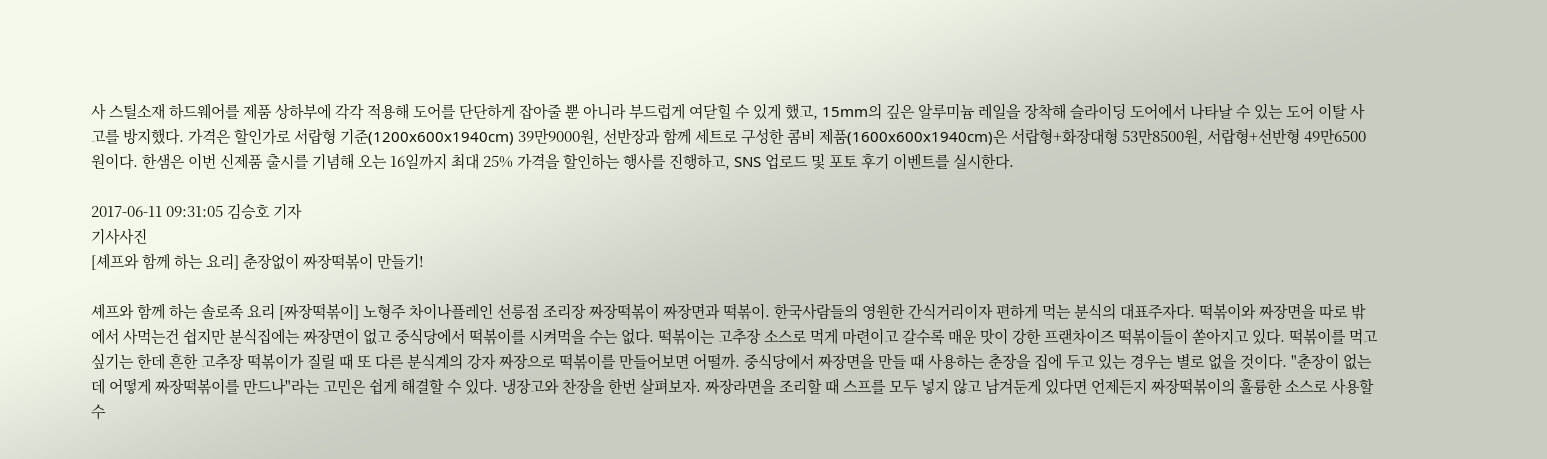사 스틸소재 하드웨어를 제품 상하부에 각각 적용해 도어를 단단하게 잡아줄 뿐 아니라 부드럽게 여닫힐 수 있게 했고, 15mm의 깊은 알루미늄 레일을 장착해 슬라이딩 도어에서 나타날 수 있는 도어 이탈 사고를 방지했다. 가격은 할인가로 서랍형 기준(1200x600x1940cm) 39만9000원, 선반장과 함께 세트로 구성한 콤비 제품(1600x600x1940cm)은 서랍형+화장대형 53만8500원, 서랍형+선반형 49만6500원이다. 한샘은 이번 신제품 출시를 기념해 오는 16일까지 최대 25% 가격을 할인하는 행사를 진행하고, SNS 업로드 및 포토 후기 이벤트를 실시한다.

2017-06-11 09:31:05 김승호 기자
기사사진
[셰프와 함께 하는 요리] 춘장없이 짜장떡볶이 만들기!

셰프와 함께 하는 솔로족 요리 [짜장떡볶이] 노형주 차이나플레인 선릉점 조리장 짜장떡볶이 짜장면과 떡볶이. 한국사람들의 영원한 간식거리이자 편하게 먹는 분식의 대표주자다. 떡볶이와 짜장면을 따로 밖에서 사먹는건 쉽지만 분식집에는 짜장면이 없고 중식당에서 떡볶이를 시켜먹을 수는 없다. 떡볶이는 고추장 소스로 먹게 마련이고 갈수록 매운 맛이 강한 프랜차이즈 떡볶이들이 쏟아지고 있다. 떡볶이를 먹고 싶기는 한데 흔한 고추장 떡볶이가 질릴 때 또 다른 분식계의 강자 짜장으로 떡볶이를 만들어보면 어떨까. 중식당에서 짜장면을 만들 때 사용하는 춘장을 집에 두고 있는 경우는 별로 없을 것이다. "춘장이 없는데 어떻게 짜장떡볶이를 만드나"라는 고민은 쉽게 해결할 수 있다. 냉장고와 찬장을 한번 살펴보자. 짜장라면을 조리할 때 스프를 모두 넣지 않고 남겨둔게 있다면 언제든지 짜장떡볶이의 훌륭한 소스로 사용할 수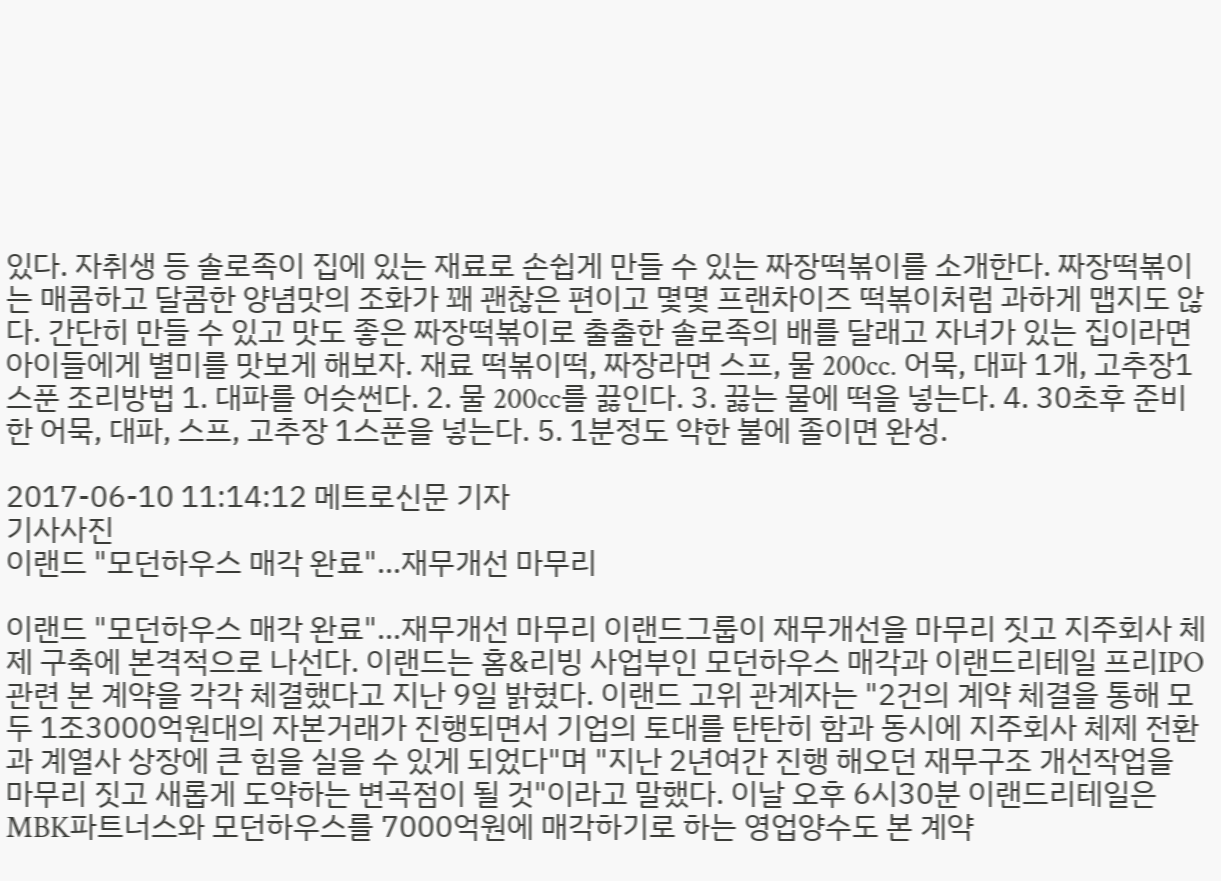있다. 자취생 등 솔로족이 집에 있는 재료로 손쉽게 만들 수 있는 짜장떡볶이를 소개한다. 짜장떡볶이는 매콤하고 달콤한 양념맛의 조화가 꽤 괜찮은 편이고 몇몇 프랜차이즈 떡볶이처럼 과하게 맵지도 않다. 간단히 만들 수 있고 맛도 좋은 짜장떡볶이로 출출한 솔로족의 배를 달래고 자녀가 있는 집이라면 아이들에게 별미를 맛보게 해보자. 재료 떡볶이떡, 짜장라면 스프, 물 200cc. 어묵, 대파 1개, 고추장1스푼 조리방법 1. 대파를 어슷썬다. 2. 물 200cc를 끓인다. 3. 끓는 물에 떡을 넣는다. 4. 30초후 준비한 어묵, 대파, 스프, 고추장 1스푼을 넣는다. 5. 1분정도 약한 불에 졸이면 완성.

2017-06-10 11:14:12 메트로신문 기자
기사사진
이랜드 "모던하우스 매각 완료"…재무개선 마무리

이랜드 "모던하우스 매각 완료"…재무개선 마무리 이랜드그룹이 재무개선을 마무리 짓고 지주회사 체제 구축에 본격적으로 나선다. 이랜드는 홈&리빙 사업부인 모던하우스 매각과 이랜드리테일 프리IPO 관련 본 계약을 각각 체결했다고 지난 9일 밝혔다. 이랜드 고위 관계자는 "2건의 계약 체결을 통해 모두 1조3000억원대의 자본거래가 진행되면서 기업의 토대를 탄탄히 함과 동시에 지주회사 체제 전환과 계열사 상장에 큰 힘을 실을 수 있게 되었다"며 "지난 2년여간 진행 해오던 재무구조 개선작업을 마무리 짓고 새롭게 도약하는 변곡점이 될 것"이라고 말했다. 이날 오후 6시30분 이랜드리테일은 MBK파트너스와 모던하우스를 7000억원에 매각하기로 하는 영업양수도 본 계약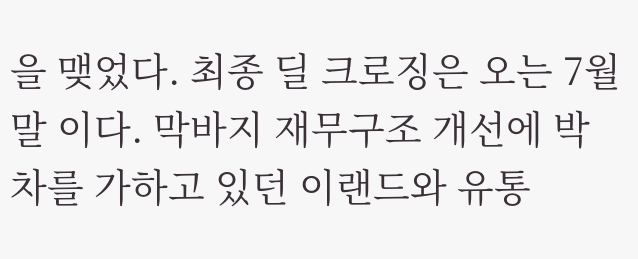을 맺었다. 최종 딜 크로징은 오는 7월 말 이다. 막바지 재무구조 개선에 박차를 가하고 있던 이랜드와 유통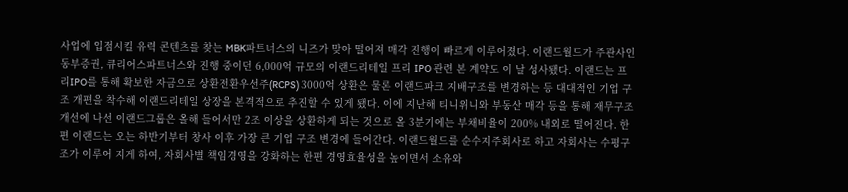사업에 입점시킬 유력 콘텐츠를 찾는 MBK파트너스의 니즈가 맞아 떨어져 매각 진행이 빠르게 이루어졌다. 이랜드월드가 주관사인 동부증권, 큐리어스파트너스와 진행 중이던 6,000억 규모의 이랜드리테일 프리 IPO 관련 본 계약도 이 날 성사됐다. 이랜드는 프리IPO를 통해 확보한 자금으로 상환전환우선주(RCPS) 3000억 상환은 물론 이랜드파크 지배구조를 변경하는 등 대대적인 기업 구조 개편을 착수해 이랜드리테일 상장을 본격적으로 추진할 수 있게 됐다. 이에 지난해 티니위니와 부동산 매각 등을 통해 재무구조 개선에 나선 이랜드그룹은 올해 들어서만 2조 이상을 상환하게 되는 것으로 올 3분기에는 부채비율이 200% 내외로 떨어진다. 한편 이랜드는 오는 하반기부터 창사 이후 가장 큰 기업 구조 변경에 들어간다. 이랜드월드를 순수지주회사로 하고 자회사는 수평구조가 이루어 지게 하여, 자회사별 책임경영을 강화하는 한편 경영효율성을 높이면서 소유와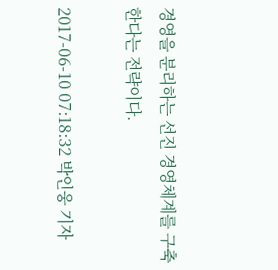경영을 분리하는 선진 경영체계를 구축한다는 전략이다.

2017-06-10 07:18:32 박인웅 기자